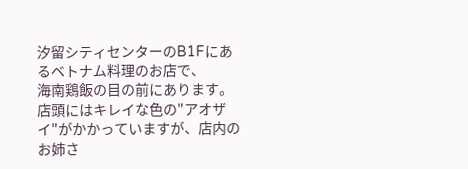汐留シティセンターのB1Fにあるベトナム料理のお店で、
海南鶏飯の目の前にあります。店頭にはキレイな色の"アオザイ"がかかっていますが、店内のお姉さ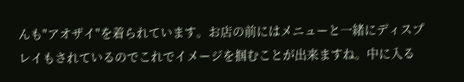んも"アオザイ"を着られています。お店の前にはメニューと一緒にディスプレイもされているのでこれでイメージを掴むことが出来ますね。中に入る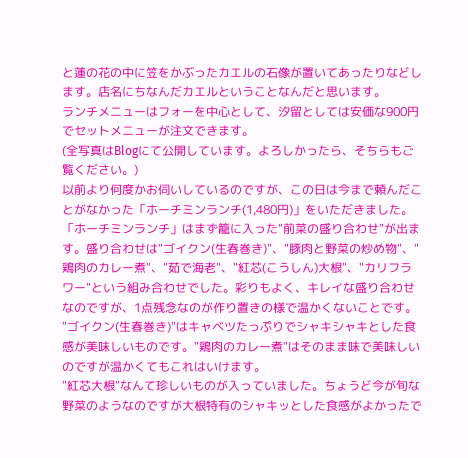と蓮の花の中に笠をかぶったカエルの石像が置いてあったりなどします。店名にちなんだカエルということなんだと思います。
ランチメニューはフォーを中心として、汐留としては安価な900円でセットメニューが注文できます。
(全写真はBlogにて公開しています。よろしかったら、そちらもご覧ください。)
以前より何度かお伺いしているのですが、この日は今まで頼んだことがなかった「ホーチミンランチ(1,480円)」をいただきました。
「ホーチミンランチ」はまず籠に入った"前菜の盛り合わせ"が出ます。盛り合わせは"ゴイクン(生春巻き)"、"豚肉と野菜の炒め物"、"鶏肉のカレー煮"、"茹で海老"、"紅芯(こうしん)大根"、"カリフラワー"という組み合わせでした。彩りもよく、キレイな盛り合わせなのですが、1点残念なのが作り置きの様で温かくないことです。
"ゴイクン(生春巻き)"はキャベツたっぷりでシャキシャキとした食感が美味しいものです。"鶏肉のカレー煮"はそのまま味で美味しいのですが温かくてもこれはいけます。
"紅芯大根"なんて珍しいものが入っていました。ちょうど今が旬な野菜のようなのですが大根特有のシャキッとした食感がよかったで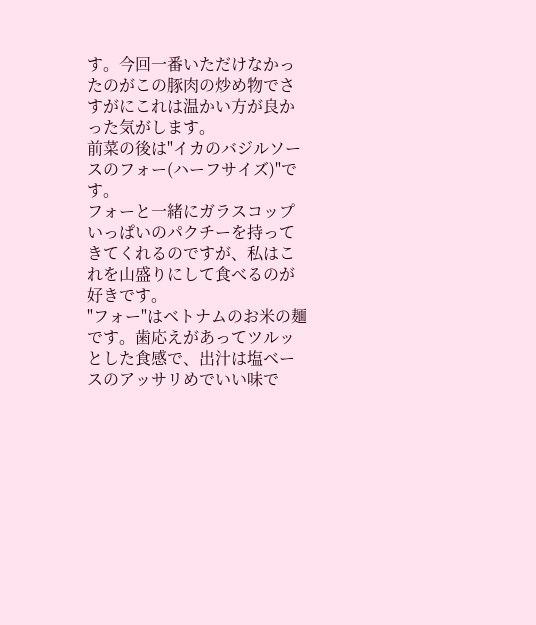す。今回一番いただけなかったのがこの豚肉の炒め物でさすがにこれは温かい方が良かった気がします。
前菜の後は"イカのバジルソースのフォー(ハーフサイズ)"です。
フォーと一緒にガラスコップいっぱいのパクチーを持ってきてくれるのですが、私はこれを山盛りにして食べるのが好きです。
"フォー"はベトナムのお米の麺です。歯応えがあってツルッとした食感で、出汁は塩ベースのアッサリめでいい味で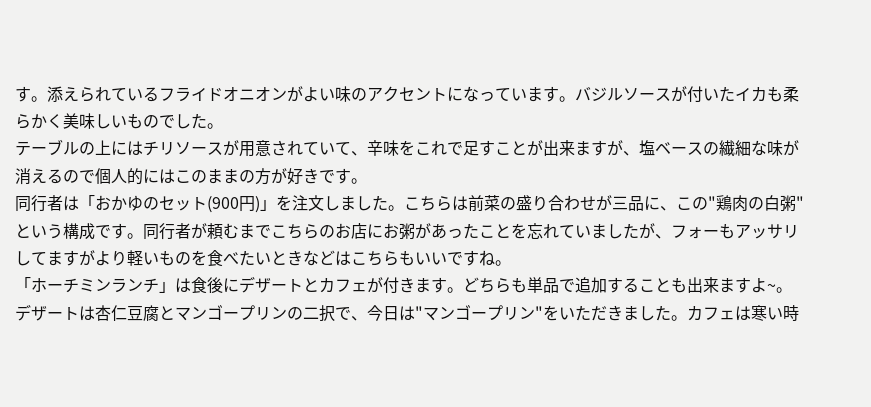す。添えられているフライドオニオンがよい味のアクセントになっています。バジルソースが付いたイカも柔らかく美味しいものでした。
テーブルの上にはチリソースが用意されていて、辛味をこれで足すことが出来ますが、塩ベースの繊細な味が消えるので個人的にはこのままの方が好きです。
同行者は「おかゆのセット(900円)」を注文しました。こちらは前菜の盛り合わせが三品に、この"鶏肉の白粥"という構成です。同行者が頼むまでこちらのお店にお粥があったことを忘れていましたが、フォーもアッサリしてますがより軽いものを食べたいときなどはこちらもいいですね。
「ホーチミンランチ」は食後にデザートとカフェが付きます。どちらも単品で追加することも出来ますよ~。
デザートは杏仁豆腐とマンゴープリンの二択で、今日は"マンゴープリン"をいただきました。カフェは寒い時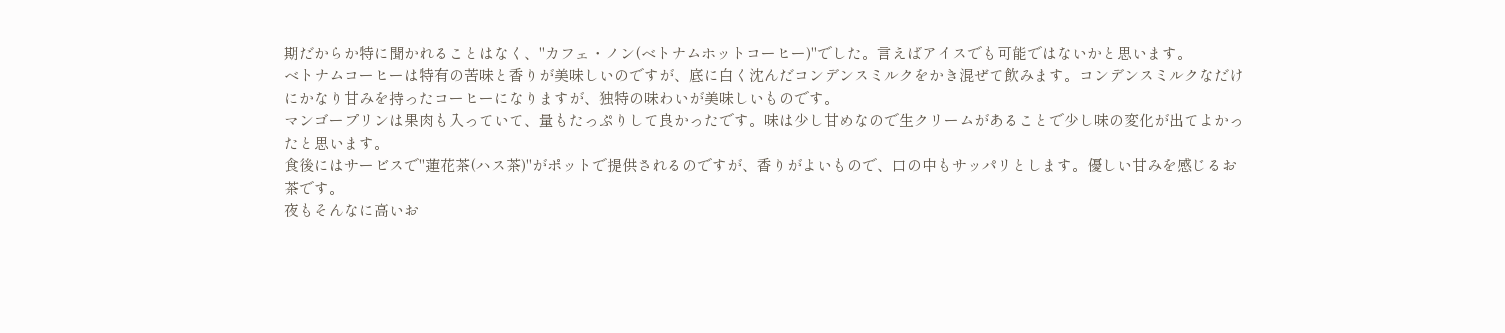期だからか特に聞かれることはなく、"カフェ・ノン(ベトナムホットコーヒー)"でした。言えばアイスでも可能ではないかと思います。
ベトナムコーヒーは特有の苦味と香りが美味しいのですが、底に白く沈んだコンデンスミルクをかき混ぜて飲みます。コンデンスミルクなだけにかなり甘みを持ったコーヒーになりますが、独特の味わいが美味しいものです。
マンゴープリンは果肉も入っていて、量もたっぷりして良かったです。味は少し甘めなので生クリームがあることで少し味の変化が出てよかったと思います。
食後にはサービスで"蓮花茶(ハス茶)"がポットで提供されるのですが、香りがよいもので、口の中もサッパリとします。優しい甘みを感じるお茶です。
夜もそんなに高いお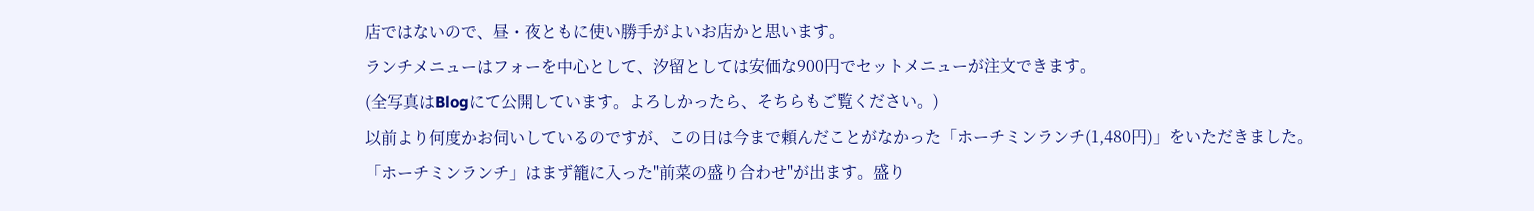店ではないので、昼・夜ともに使い勝手がよいお店かと思います。
ランチメニューはフォーを中心として、汐留としては安価な900円でセットメニューが注文できます。
(全写真はBlogにて公開しています。よろしかったら、そちらもご覧ください。)
以前より何度かお伺いしているのですが、この日は今まで頼んだことがなかった「ホーチミンランチ(1,480円)」をいただきました。
「ホーチミンランチ」はまず籠に入った"前菜の盛り合わせ"が出ます。盛り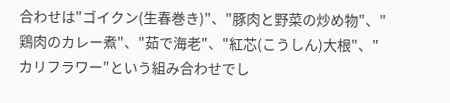合わせは"ゴイクン(生春巻き)"、"豚肉と野菜の炒め物"、"鶏肉のカレー煮"、"茹で海老"、"紅芯(こうしん)大根"、"カリフラワー"という組み合わせでし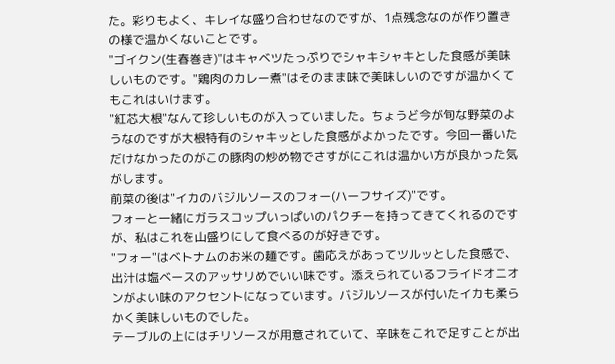た。彩りもよく、キレイな盛り合わせなのですが、1点残念なのが作り置きの様で温かくないことです。
"ゴイクン(生春巻き)"はキャベツたっぷりでシャキシャキとした食感が美味しいものです。"鶏肉のカレー煮"はそのまま味で美味しいのですが温かくてもこれはいけます。
"紅芯大根"なんて珍しいものが入っていました。ちょうど今が旬な野菜のようなのですが大根特有のシャキッとした食感がよかったです。今回一番いただけなかったのがこの豚肉の炒め物でさすがにこれは温かい方が良かった気がします。
前菜の後は"イカのバジルソースのフォー(ハーフサイズ)"です。
フォーと一緒にガラスコップいっぱいのパクチーを持ってきてくれるのですが、私はこれを山盛りにして食べるのが好きです。
"フォー"はベトナムのお米の麺です。歯応えがあってツルッとした食感で、出汁は塩ベースのアッサリめでいい味です。添えられているフライドオニオンがよい味のアクセントになっています。バジルソースが付いたイカも柔らかく美味しいものでした。
テーブルの上にはチリソースが用意されていて、辛味をこれで足すことが出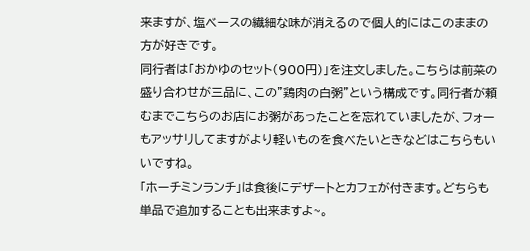来ますが、塩ベースの繊細な味が消えるので個人的にはこのままの方が好きです。
同行者は「おかゆのセット(900円)」を注文しました。こちらは前菜の盛り合わせが三品に、この"鶏肉の白粥"という構成です。同行者が頼むまでこちらのお店にお粥があったことを忘れていましたが、フォーもアッサリしてますがより軽いものを食べたいときなどはこちらもいいですね。
「ホーチミンランチ」は食後にデザートとカフェが付きます。どちらも単品で追加することも出来ますよ~。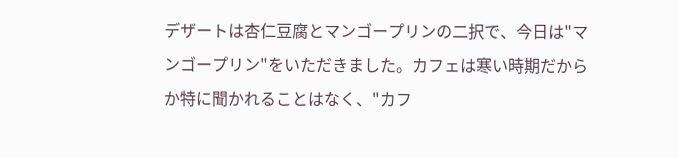デザートは杏仁豆腐とマンゴープリンの二択で、今日は"マンゴープリン"をいただきました。カフェは寒い時期だからか特に聞かれることはなく、"カフ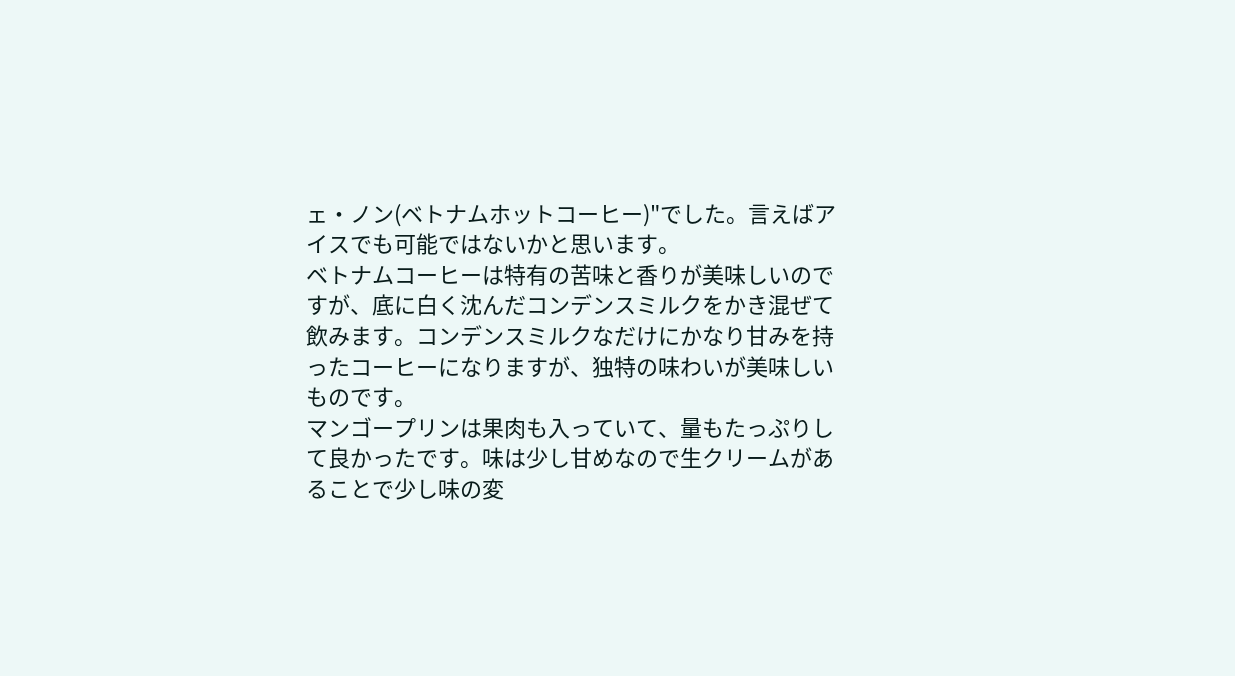ェ・ノン(ベトナムホットコーヒー)"でした。言えばアイスでも可能ではないかと思います。
ベトナムコーヒーは特有の苦味と香りが美味しいのですが、底に白く沈んだコンデンスミルクをかき混ぜて飲みます。コンデンスミルクなだけにかなり甘みを持ったコーヒーになりますが、独特の味わいが美味しいものです。
マンゴープリンは果肉も入っていて、量もたっぷりして良かったです。味は少し甘めなので生クリームがあることで少し味の変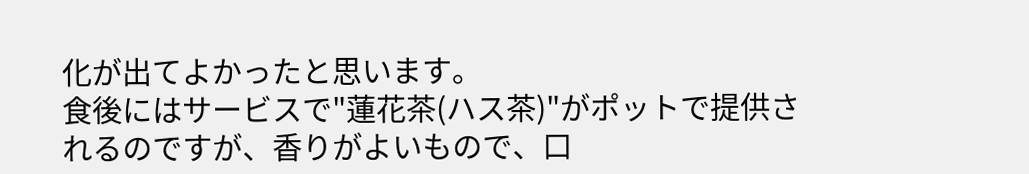化が出てよかったと思います。
食後にはサービスで"蓮花茶(ハス茶)"がポットで提供されるのですが、香りがよいもので、口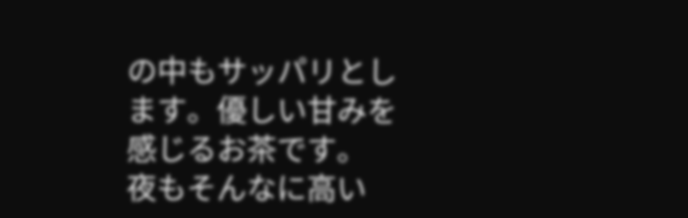の中もサッパリとします。優しい甘みを感じるお茶です。
夜もそんなに高い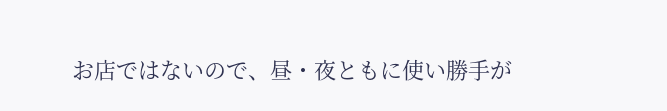お店ではないので、昼・夜ともに使い勝手が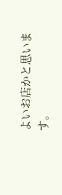よいお店かと思います。